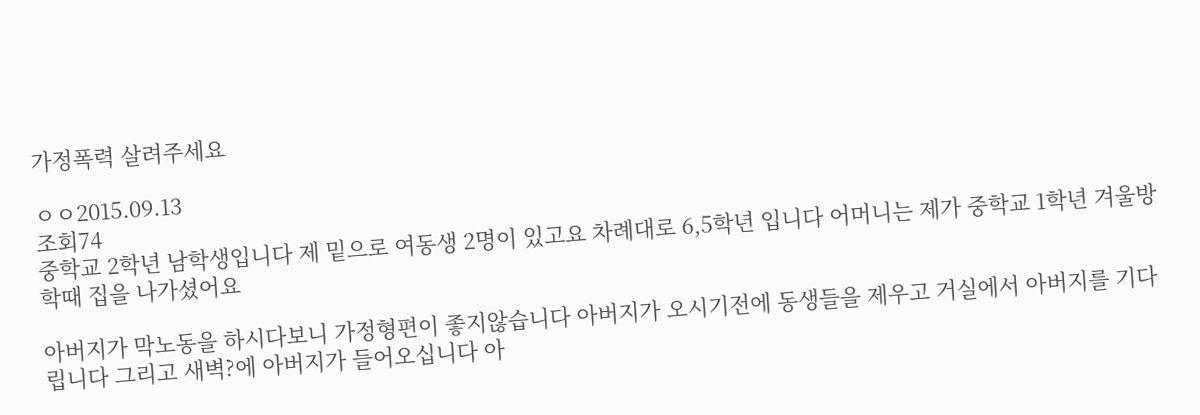가정폭력 살려주세요

ㅇㅇ2015.09.13
조회74
중학교 2학년 남학생입니다 제 밑으로 여동생 2명이 있고요 차례대로 6,5학년 입니다 어머니는 제가 중학교 1학년 겨울방학때 집을 나가셨어요

아버지가 막노동을 하시다보니 가정형편이 좋지않습니다 아버지가 오시기전에 동생들을 제우고 거실에서 아버지를 기다립니다 그리고 새벽?에 아버지가 들어오십니다 아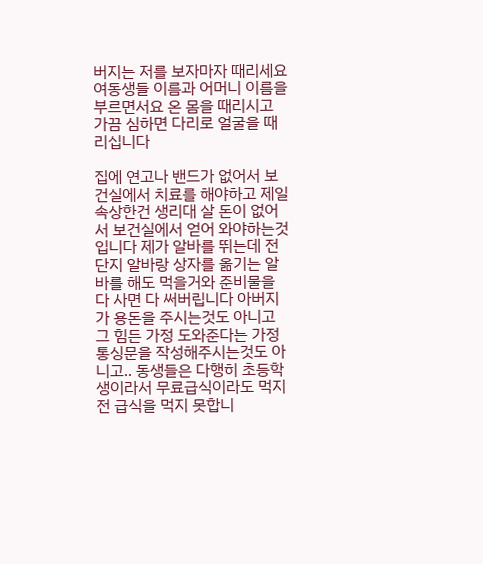버지는 저를 보자마자 때리세요 여동생들 이름과 어머니 이름을 부르면서요 온 몸을 때리시고 가끔 심하면 다리로 얼굴을 때리십니다

집에 연고나 밴드가 없어서 보건실에서 치료를 해야하고 제일 속상한건 생리대 살 돈이 없어서 보건실에서 얻어 와야하는것입니다 제가 알바를 뛰는데 전단지 알바랑 상자를 옮기는 알바를 해도 먹을거와 준비물을 다 사면 다 써버립니다 아버지가 용돈을 주시는것도 아니고 그 힘든 가정 도와준다는 가정통싱문을 작성해주시는것도 아니고.. 동생들은 다행히 초등학생이라서 무료급식이라도 먹지 전 급식을 먹지 못합니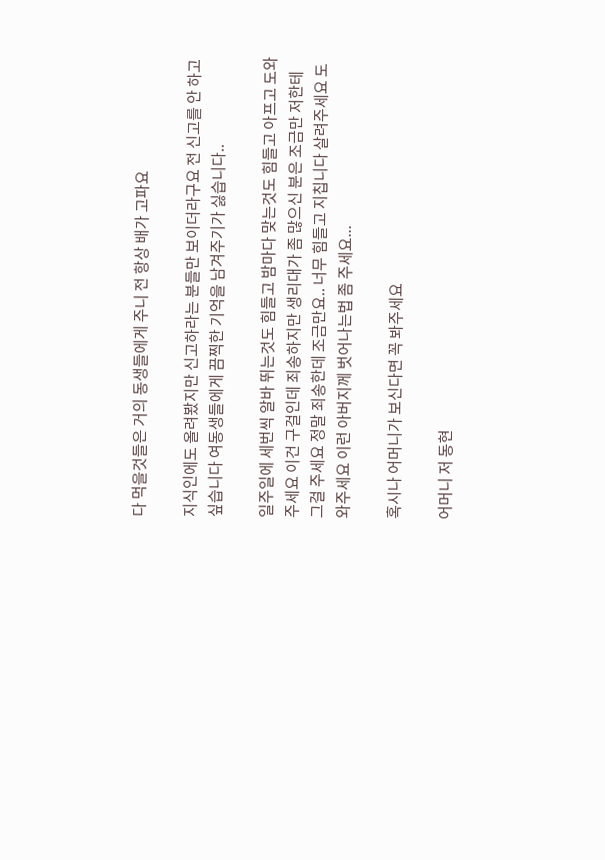다 먹을것들은 거의 동생들에게 주니 전 항상 배가 고파요

지식인에도 올려봤지만 신고하라는 분들만 보이더라구요 전 신고를 안 하고싶습니다 여동생들에게 끔찍한 기억을 남겨주기가 싫습니다..

일주일에 세번씩 알바 뛰는것도 힘들고 밤마다 맞는것도 힘들고 아프고 도와주세요 이건 구걸인데 죄송하지만 생리대가 좀 많으신 분은 조금만 저한테 그걸 주세요 정말 죄송한데 조금만요.. 너무 힘들고 지칩니다 살려주세요 도와주세요 이런 아버지께 벗어나는법 좀 주세요...

혹시나 어머니가 보신다면 꼭 봐주세요

어머니 저 동현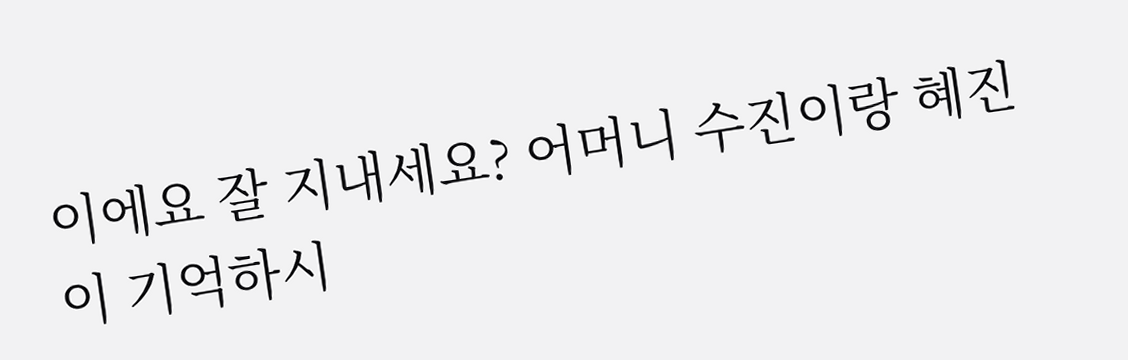이에요 잘 지내세요? 어머니 수진이랑 혜진이 기억하시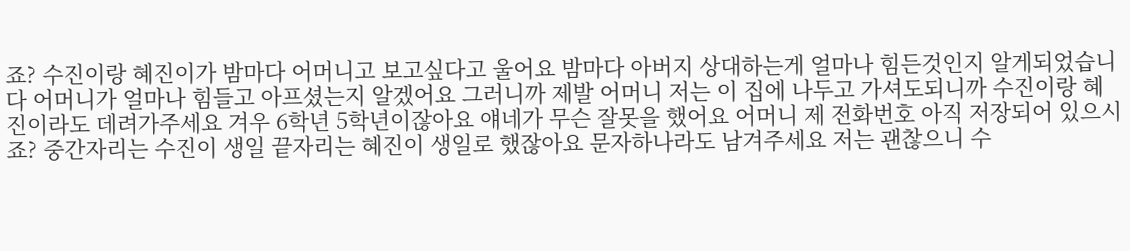죠? 수진이랑 혜진이가 밤마다 어머니고 보고싶다고 울어요 밤마다 아버지 상대하는게 얼마나 힘든것인지 알게되었습니다 어머니가 얼마나 힘들고 아프셨는지 알겠어요 그러니까 제발 어머니 저는 이 집에 나두고 가셔도되니까 수진이랑 혜진이라도 데려가주세요 겨우 6학년 5학년이잖아요 얘네가 무슨 잘못을 했어요 어머니 제 전화번호 아직 저장되어 있으시죠? 중간자리는 수진이 생일 끝자리는 혜진이 생일로 했잖아요 문자하나라도 남겨주세요 저는 괜찮으니 수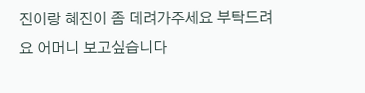진이랑 혜진이 좀 데려가주세요 부탁드려요 어머니 보고싶습니다